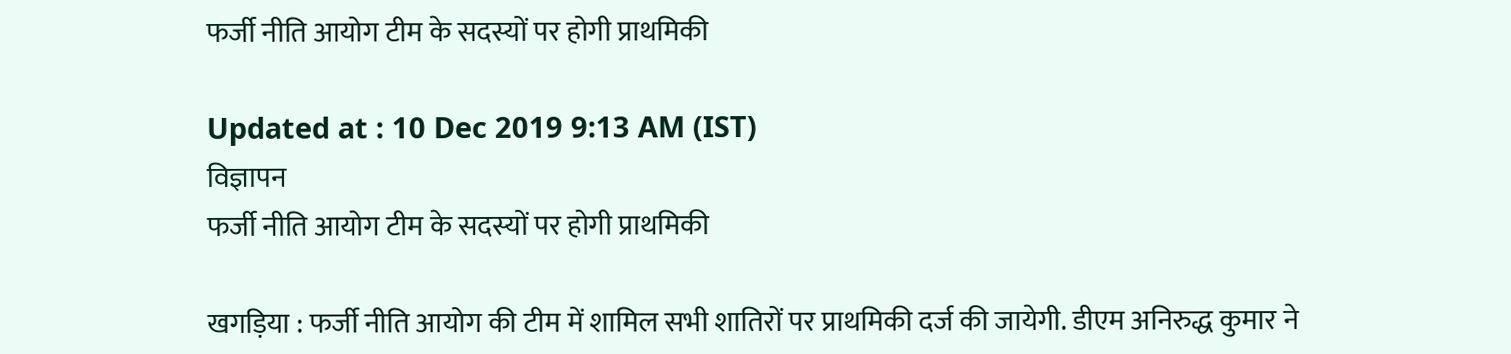फर्जी नीति आयोग टीम के सदस्यों पर होगी प्राथमिकी

Updated at : 10 Dec 2019 9:13 AM (IST)
विज्ञापन
फर्जी नीति आयोग टीम के सदस्यों पर होगी प्राथमिकी

खगड़िया : फर्जी नीति आयोग की टीम में शामिल सभी शातिरों पर प्राथमिकी दर्ज की जायेगी. डीएम अनिरुद्ध कुमार ने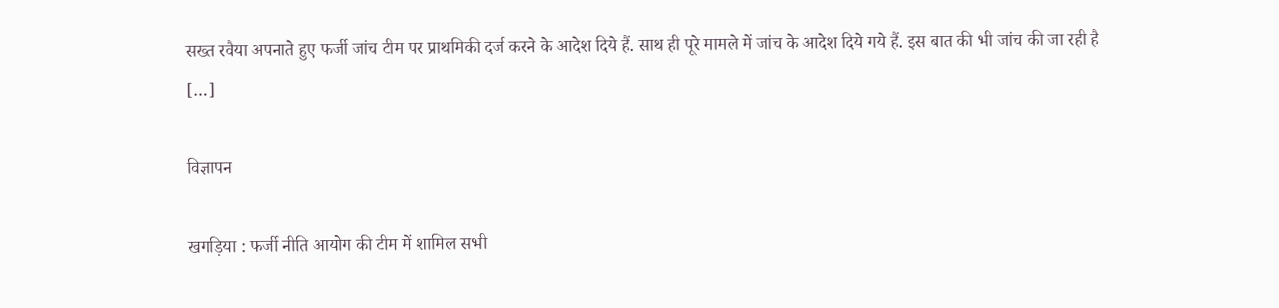सख्त रवैया अपनाते हुए फर्जी जांच टीम पर प्राथमिकी दर्ज करने के आदेश दिये हैं. साथ ही पूरे मामले में जांच के आदेश दिये गये हैं. इस बात की भी जांच की जा रही है […]

विज्ञापन

खगड़िया : फर्जी नीति आयोग की टीम में शामिल सभी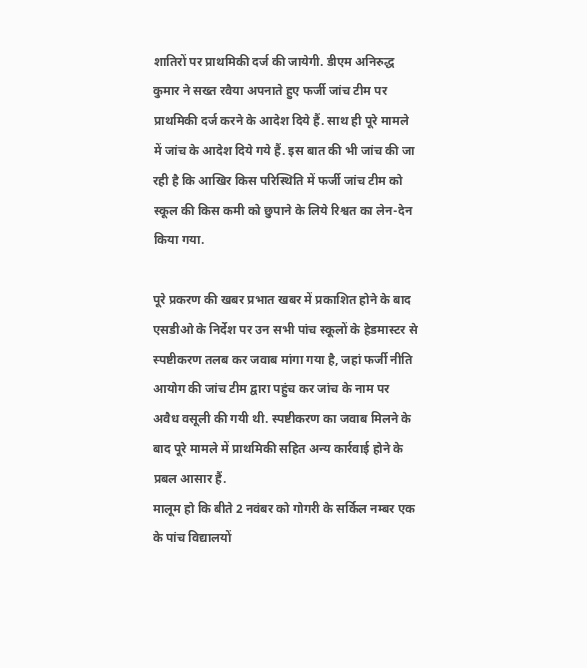शातिरों पर प्राथमिकी दर्ज की जायेगी. डीएम अनिरुद्ध कुमार ने सख्त रवैया अपनाते हुए फर्जी जांच टीम पर प्राथमिकी दर्ज करने के आदेश दिये हैं. साथ ही पूरे मामले में जांच के आदेश दिये गये हैं. इस बात की भी जांच की जा रही है कि आखिर किस परिस्थिति में फर्जी जांच टीम को स्कूल की किस कमी को छुपाने के लिये रिश्वत का लेन-देन किया गया.

पूरे प्रकरण की खबर प्रभात खबर में प्रकाशित होने के बाद एसडीओ के निर्देश पर उन सभी पांच स्कूलों के हेडमास्टर से स्पष्टीकरण तलब कर जवाब मांगा गया है, जहां फर्जी नीति आयोग की जांच टीम द्वारा पहुंच कर जांच के नाम पर अवैध वसूली की गयी थी. स्पष्टीकरण का जवाब मिलने के बाद पूरे मामले में प्राथमिकी सहित अन्य कार्रवाई होने के प्रबल आसार हैं.
मालूम हो कि बीते 2 नवंबर को गोगरी के सर्किल नम्बर एक के पांच विद्यालयों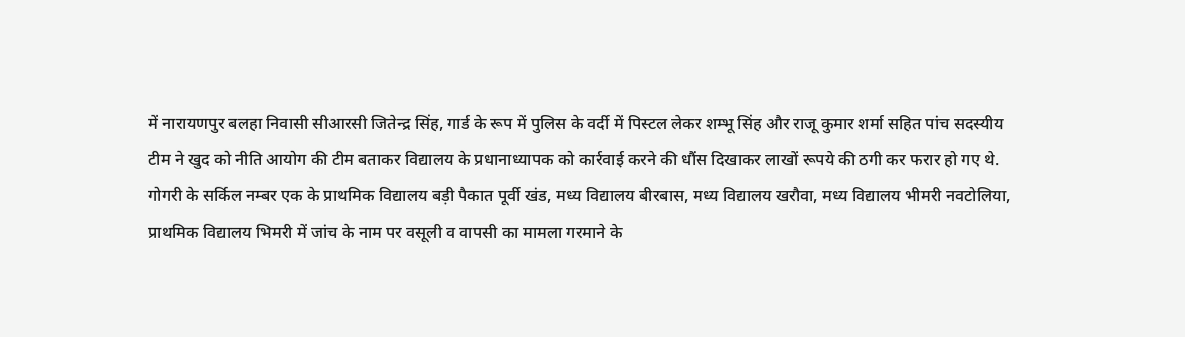में नारायणपुर बलहा निवासी सीआरसी जितेन्द्र सिंह, गार्ड के रूप में पुलिस के वर्दी में पिस्टल लेकर शम्भू सिंह और राजू कुमार शर्मा सहित पांच सदस्यीय टीम ने खुद को नीति आयोग की टीम बताकर विद्यालय के प्रधानाध्यापक को कार्रवाई करने की धौंस दिखाकर लाखों रूपये की ठगी कर फरार हो गए थे.
गोगरी के सर्किल नम्बर एक के प्राथमिक विद्यालय बड़ी पैकात पूर्वी खंड, मध्य विद्यालय बीरबास, मध्य विद्यालय खरौवा, मध्य विद्यालय भीमरी नवटोलिया, प्राथमिक विद्यालय भिमरी में जांच के नाम पर वसूली व वापसी का मामला गरमाने के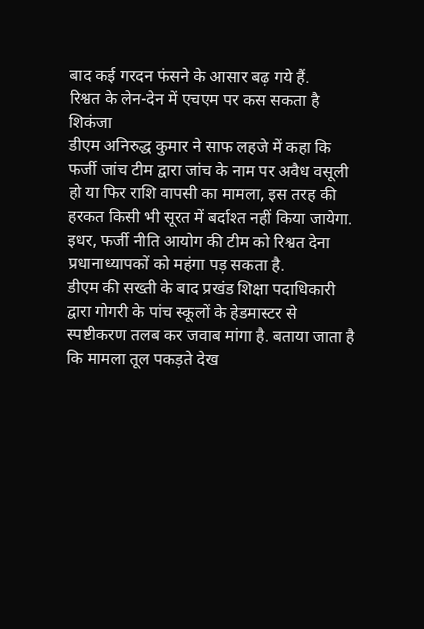बाद कई गरदन फंसने के आसार बढ़ गये हैं.
रिश्वत के लेन-देन में एचएम पर कस सकता है शिकंजा
डीएम अनिरुद्ध कुमार ने साफ लहजे में कहा कि फर्जी जांच टीम द्वारा जांच के नाम पर अवैध वसूली हो या फिर राशि वापसी का मामला, इस तरह की हरकत किसी भी सूरत में बर्दाश्त नहीं किया जायेगा. इधर, फर्जी नीति आयोग की टीम को रिश्वत देना प्रधानाध्यापकों को महंगा पड़ सकता है.
डीएम की सख्ती के बाद प्रखंड शिक्षा पदाधिकारी द्वारा गोगरी के पांच स्कूलों के हेडमास्टर से स्पष्टीकरण तलब कर जवाब मांगा है. बताया जाता है कि मामला तूल पकड़ते देख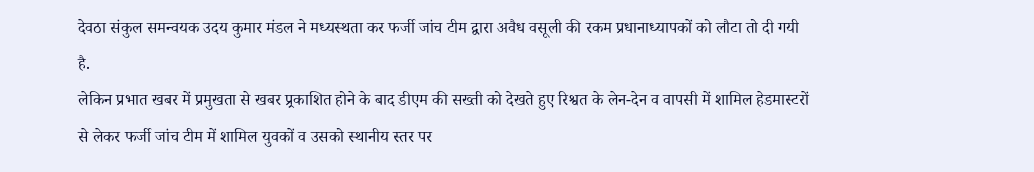देवठा संकुल समन्वयक उदय कुमार मंडल ने मध्यस्थता कर फर्जी जांच टीम द्वारा अवैध वसूली की रकम प्रधानाध्यापकों को लौटा तो दी गयी है.
लेकिन प्रभात खबर में प्रमुखता से खबर प्र्रकाशित होने के बाद डीएम की सख्ती को देखते हुए रिश्वत के लेन-देन व वापसी में शामिल हेडमास्टरों से लेकर फर्जी जांच टीम में शामिल युवकों व उसको स्थानीय स्तर पर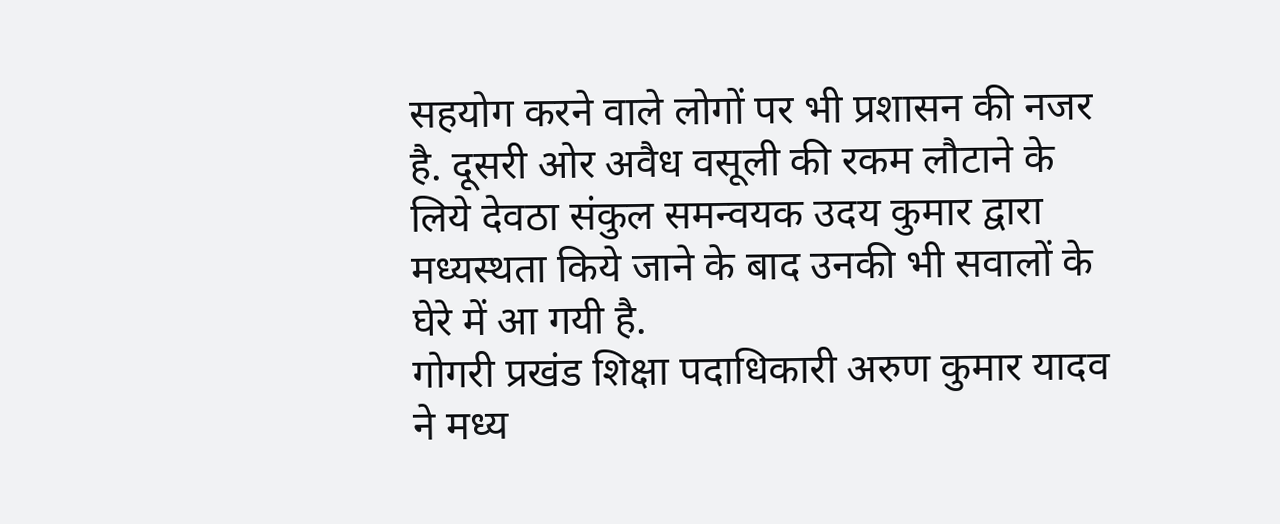सहयोग करने वाले लोगों पर भी प्रशासन की नजर है. दूसरी ओर अवैध वसूली की रकम लौटाने के लिये देवठा संकुल समन्वयक उदय कुमार द्वारा मध्यस्थता किये जाने के बाद उनकी भी सवालों के घेरे में आ गयी है.
गोगरी प्रखंड शिक्षा पदाधिकारी अरुण कुमार यादव ने मध्य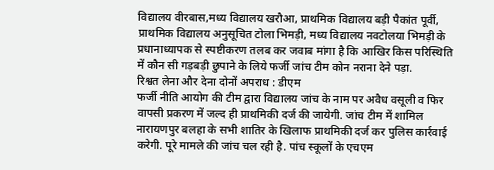विद्यालय वीरबास,मध्य विद्यालय खरौआ, प्राथमिक विद्यालय बड़ी पैकांत पूर्वी, प्राथमिक विद्यालय अनुसूचित टोला भिमड़ी, मध्य विद्यालय नवटोलया भिमड़ी के प्रधानाध्यापक से स्पष्टीकरण तलब कर जवाब मांगा है कि आखिर किस परिस्थिति में कौन सी गड़बड़ी छुपाने के लिये फर्जी जांच टीम कोन नराना देने पड़ा.
रिश्वत लेना और देना दोनों अपराध : डीएम
फर्जी नीति आयोग की टीम द्वारा विद्यालय जांच के नाम पर अवैध वसूली व फिर वापसी प्रकरण में जल्द ही प्राथमिकी दर्ज की जायेगी. जांच टीम में शामिल नारायणपुर बलहा के सभी शातिर के खिलाफ प्राथमिकी दर्ज कर पुलिस कार्रवाई करेगी. पूरे मामले की जांच चल रही है. पांच स्कूलों के एचएम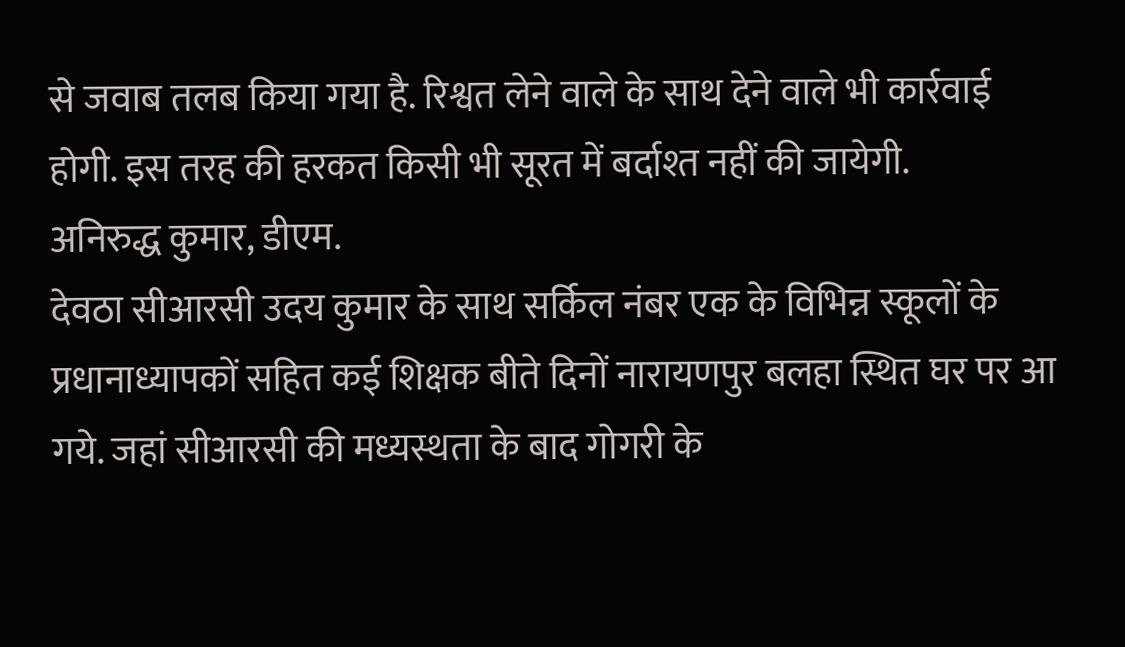से जवाब तलब किया गया है. रिश्वत लेने वाले के साथ देने वाले भी कार्रवाई होगी. इस तरह की हरकत किसी भी सूरत में बर्दाश्त नहीं की जायेगी.
अनिरुद्ध कुमार, डीएम.
देवठा सीआरसी उदय कुमार के साथ सर्किल नंबर एक के विभिन्न स्कूलों के प्रधानाध्यापकों सहित कई शिक्षक बीते दिनों नारायणपुर बलहा स्थित घर पर आ गये. जहां सीआरसी की मध्यस्थता के बाद गोगरी के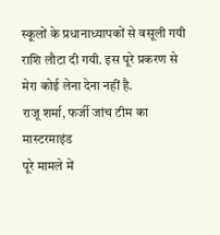स्कूलों के प्रधानाध्यापकों से वसूली गयी राशि लौटा दी गयी. इस पूरे प्रकरण से मेरा कोई लेना देना नहीं है.
राजू शर्मा, फर्जी जांच टीम का मास्टरमाइंड
पूरे मामले में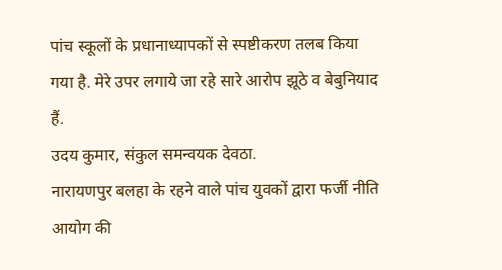पांच स्कूलों के प्रधानाध्यापकों से स्पष्टीकरण तलब किया गया है. मेरे उपर लगाये जा रहे सारे आरोप झूठे व बेबुनियाद हैं.
उदय कुमार, संकुल समन्वयक देवठा.
नारायणपुर बलहा के रहने वाले पांच युवकों द्वारा फर्जी नीति आयोग की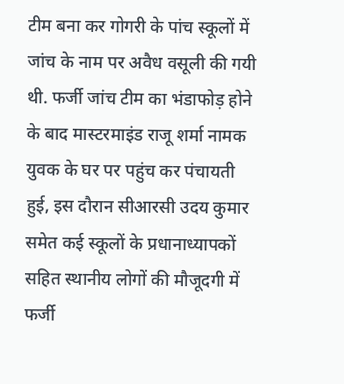टीम बना कर गोगरी के पांच स्कूलों में जांच के नाम पर अवैध वसूली की गयी थी. फर्जी जांच टीम का भंडाफोड़ होने के बाद मास्टरमाइंड राजू शर्मा नामक युवक के घर पर पहुंच कर पंचायती हुई, इस दौरान सीआरसी उदय कुमार समेत कई स्कूलों के प्रधानाध्यापकों सहित स्थानीय लोगों की मौजूदगी में फर्जी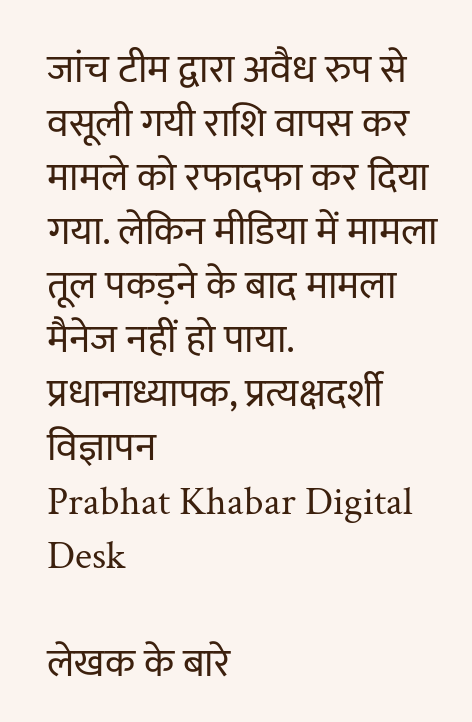जांच टीम द्वारा अवैध रुप से वसूली गयी राशि वापस कर मामले को रफादफा कर दिया गया. लेकिन मीडिया में मामला तूल पकड़ने के बाद मामला मैनेज नहीं हो पाया.
प्रधानाध्यापक, प्रत्यक्षदर्शी
विज्ञापन
Prabhat Khabar Digital Desk

लेखक के बारे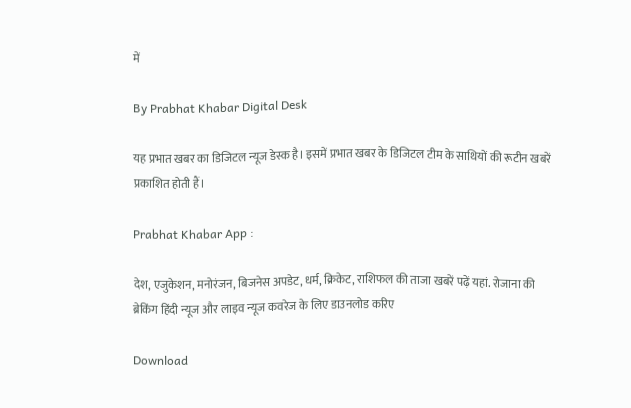में

By Prabhat Khabar Digital Desk

यह प्रभात खबर का डिजिटल न्यूज डेस्क है। इसमें प्रभात खबर के डिजिटल टीम के साथियों की रूटीन खबरें प्रकाशित होती हैं।

Prabhat Khabar App :

देश, एजुकेशन, मनोरंजन, बिजनेस अपडेट, धर्म, क्रिकेट, राशिफल की ताजा खबरें पढ़ें यहां. रोजाना की ब्रेकिंग हिंदी न्यूज और लाइव न्यूज कवरेज के लिए डाउनलोड करिए

Download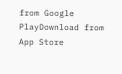from Google PlayDownload from App Store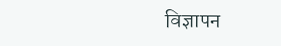विज्ञापन